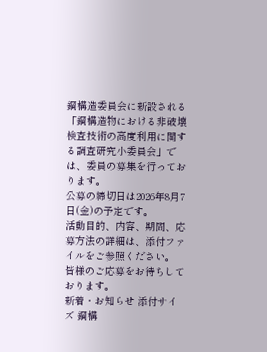鋼構造委員会に新設される「鋼構造物における非破壊検査技術の高度利用に関する調査研究小委員会」では、委員の募集を行っております。
公募の締切日は2026年8月7日(金)の予定です。
活動目的、内容、期間、応募方法の詳細は、添付ファイルをご参照ください。
皆様のご応募をお待ちしております。
新着・お知らせ 添付サイズ 鋼構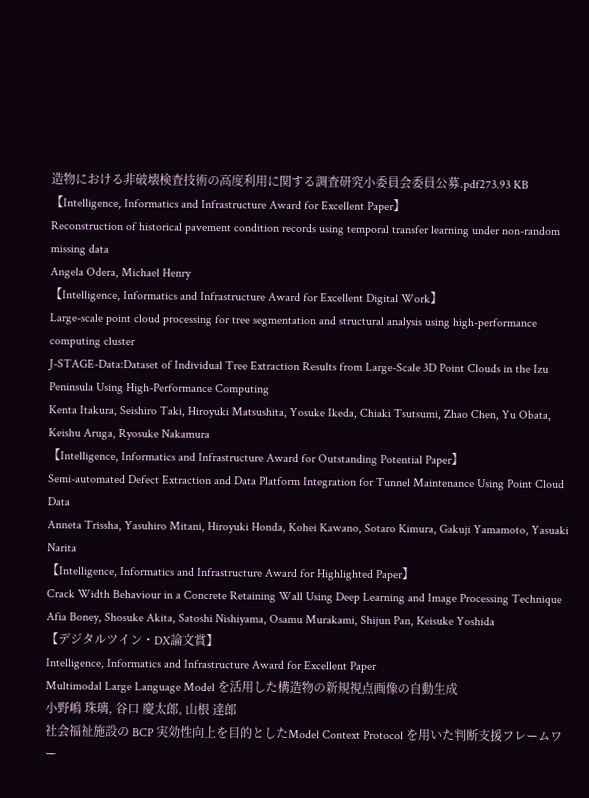造物における非破壊検査技術の高度利用に関する調査研究小委員会委員公募.pdf273.93 KB【Intelligence, Informatics and Infrastructure Award for Excellent Paper】
Reconstruction of historical pavement condition records using temporal transfer learning under non-random missing data
Angela Odera, Michael Henry
【Intelligence, Informatics and Infrastructure Award for Excellent Digital Work】
Large-scale point cloud processing for tree segmentation and structural analysis using high-performance computing cluster
J-STAGE-Data:Dataset of Individual Tree Extraction Results from Large-Scale 3D Point Clouds in the Izu Peninsula Using High-Performance Computing
Kenta Itakura, Seishiro Taki, Hiroyuki Matsushita, Yosuke Ikeda, Chiaki Tsutsumi, Zhao Chen, Yu Obata, Keishu Aruga, Ryosuke Nakamura
【Intelligence, Informatics and Infrastructure Award for Outstanding Potential Paper】
Semi-automated Defect Extraction and Data Platform Integration for Tunnel Maintenance Using Point Cloud Data
Anneta Trissha, Yasuhiro Mitani, Hiroyuki Honda, Kohei Kawano, Sotaro Kimura, Gakuji Yamamoto, Yasuaki Narita
【Intelligence, Informatics and Infrastructure Award for Highlighted Paper】
Crack Width Behaviour in a Concrete Retaining Wall Using Deep Learning and Image Processing Technique
Afia Boney, Shosuke Akita, Satoshi Nishiyama, Osamu Murakami, Shijun Pan, Keisuke Yoshida
【デジタルツイン・DX論文賞】
Intelligence, Informatics and Infrastructure Award for Excellent Paper
Multimodal Large Language Model を活用した構造物の新規視点画像の自動生成
小野嶋 珠璃, 谷口 慶太郎, 山根 達郎
社会福祉施設の BCP 実効性向上を目的としたModel Context Protocol を用いた判断支援フレームワー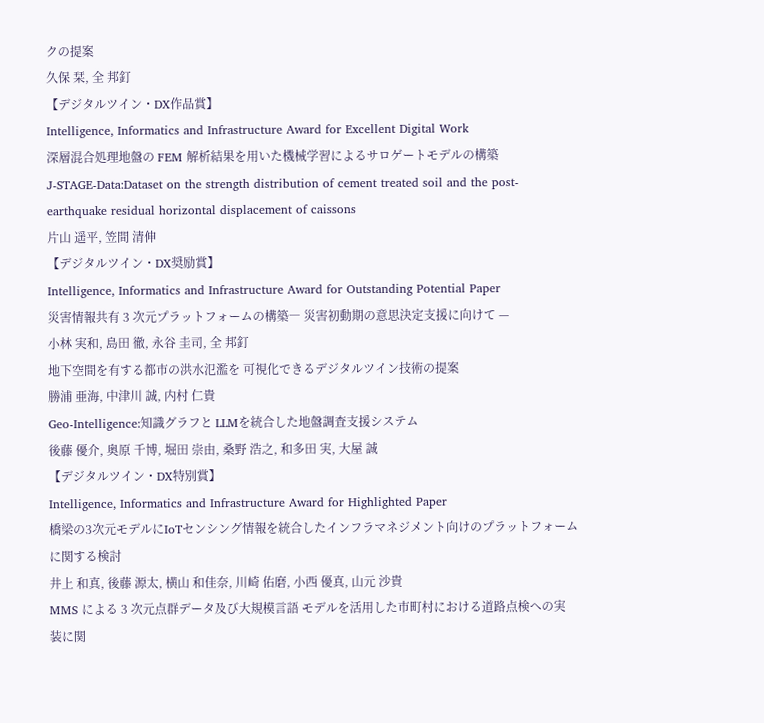クの提案
久保 栞, 全 邦釘
【デジタルツイン・DX作品賞】
Intelligence, Informatics and Infrastructure Award for Excellent Digital Work
深層混合処理地盤の FEM 解析結果を用いた機械学習によるサロゲートモデルの構築
J-STAGE-Data:Dataset on the strength distribution of cement treated soil and the post-earthquake residual horizontal displacement of caissons
片山 遥平, 笠間 清伸
【デジタルツイン・DX奨励賞】
Intelligence, Informatics and Infrastructure Award for Outstanding Potential Paper
災害情報共有 3 次元プラットフォームの構築― 災害初動期の意思決定支援に向けて —
小林 実和, 島田 徹, 永谷 圭司, 全 邦釘
地下空間を有する都市の洪水氾濫を 可視化できるデジタルツイン技術の提案
勝浦 亜海, 中津川 誠, 内村 仁貴
Geo-Intelligence:知識グラフと LLMを統合した地盤調査支援システム
後藤 優介, 奥原 千博, 堀田 崇由, 桑野 浩之, 和多田 実, 大屋 誠
【デジタルツイン・DX特別賞】
Intelligence, Informatics and Infrastructure Award for Highlighted Paper
橋梁の3次元モデルにIoTセンシング情報を統合したインフラマネジメント向けのプラットフォームに関する検討
井上 和真, 後藤 源太, 横山 和佳奈, 川崎 佑磨, 小西 優真, 山元 沙貴
MMS による 3 次元点群データ及び大規模言語 モデルを活用した市町村における道路点検への実装に関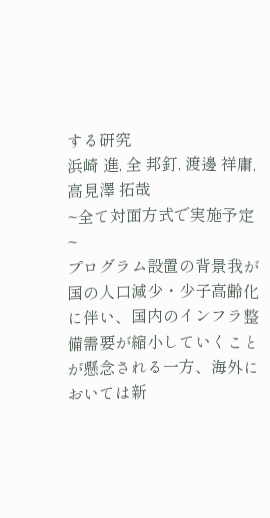する研究
浜崎 進, 全 邦釘, 渡邊 祥庸, 高見澤 拓哉
~全て対面方式で実施予定~
プログラム設置の背景我が国の人口減少・少子高齢化に伴い、国内のインフラ整備需要が縮小していくことが懸念される一方、海外においては新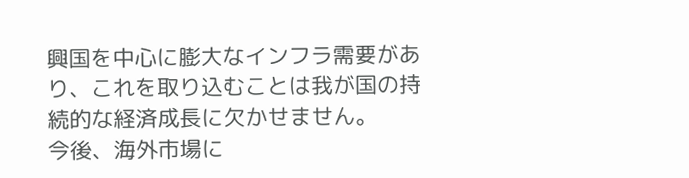興国を中心に膨大なインフラ需要があり、これを取り込むことは我が国の持続的な経済成長に欠かせません。
今後、海外市場に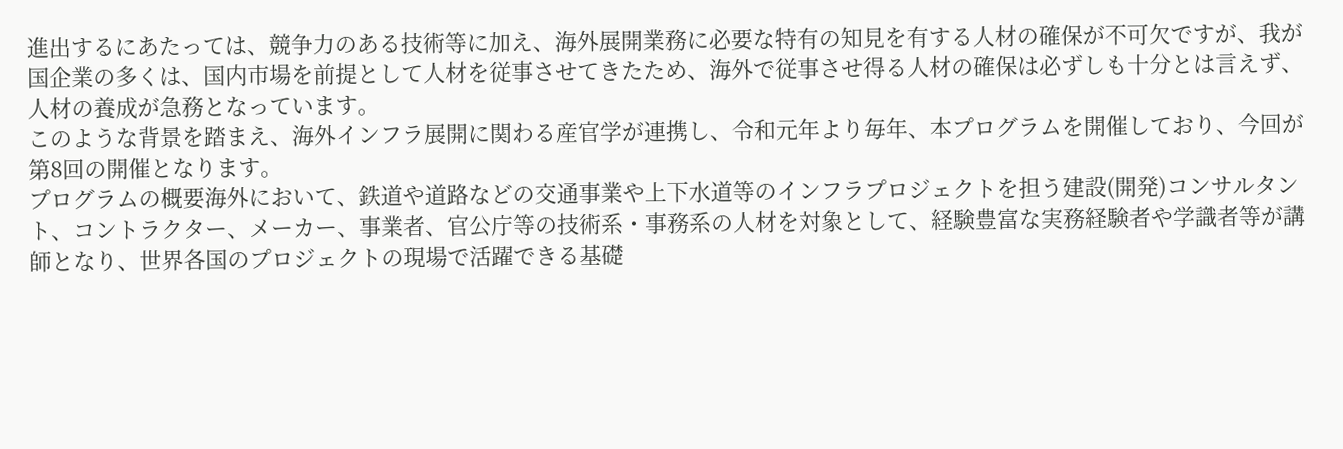進出するにあたっては、競争力のある技術等に加え、海外展開業務に必要な特有の知見を有する人材の確保が不可欠ですが、我が国企業の多くは、国内市場を前提として人材を従事させてきたため、海外で従事させ得る人材の確保は必ずしも十分とは言えず、人材の養成が急務となっています。
このような背景を踏まえ、海外インフラ展開に関わる産官学が連携し、令和元年より毎年、本プログラムを開催しており、今回が第8回の開催となります。
プログラムの概要海外において、鉄道や道路などの交通事業や上下水道等のインフラプロジェクトを担う建設(開発)コンサルタント、コントラクター、メーカー、事業者、官公庁等の技術系・事務系の人材を対象として、経験豊富な実務経験者や学識者等が講師となり、世界各国のプロジェクトの現場で活躍できる基礎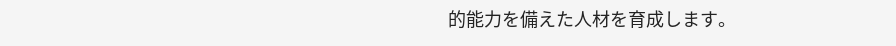的能力を備えた人材を育成します。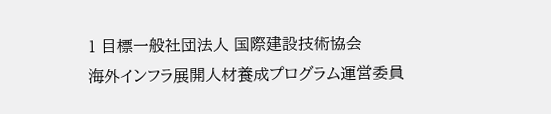1 目標一般社団法人 国際建設技術協会
海外インフラ展開人材養成プログラム運営委員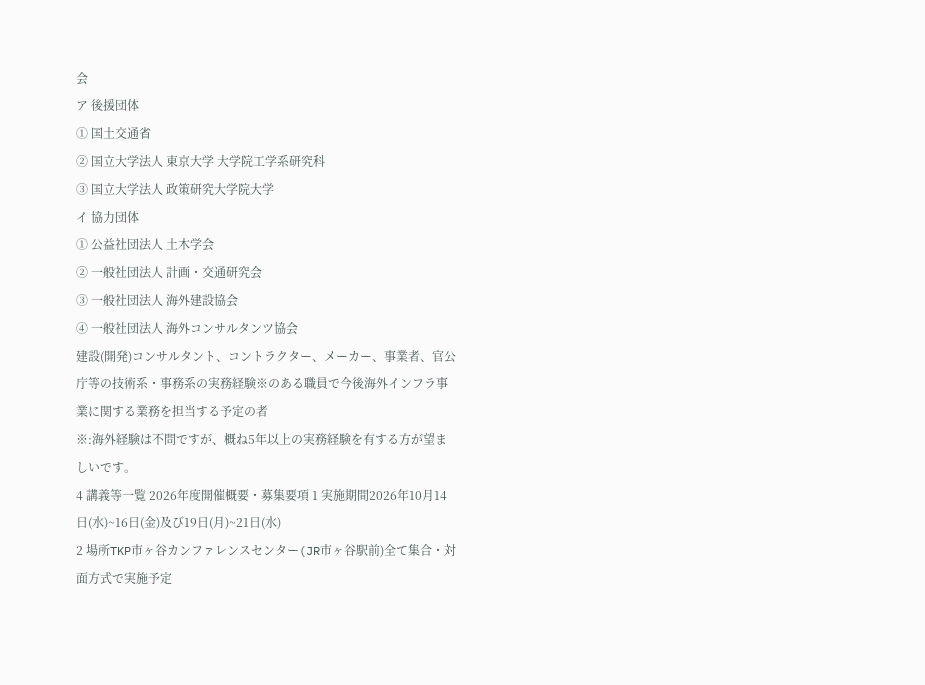会
ア 後援団体
① 国土交通省
② 国立大学法人 東京大学 大学院工学系研究科
③ 国立大学法人 政策研究大学院大学
イ 協力団体
① 公益社団法人 土木学会
② 一般社団法人 計画・交通研究会
③ 一般社団法人 海外建設協会
④ 一般社団法人 海外コンサルタンツ協会
建設(開発)コンサルタント、コントラクター、メーカー、事業者、官公庁等の技術系・事務系の実務経験※のある職員で今後海外インフラ事業に関する業務を担当する予定の者
※:海外経験は不問ですが、概ね5年以上の実務経験を有する方が望ましいです。
4 講義等一覧 2026年度開催概要・募集要項 1 実施期間2026年10月14日(水)~16日(金)及び19日(月)~21日(水)
2 場所TKP市ヶ谷カンファレンスセンター(JR市ヶ谷駅前)全て集合・対面方式で実施予定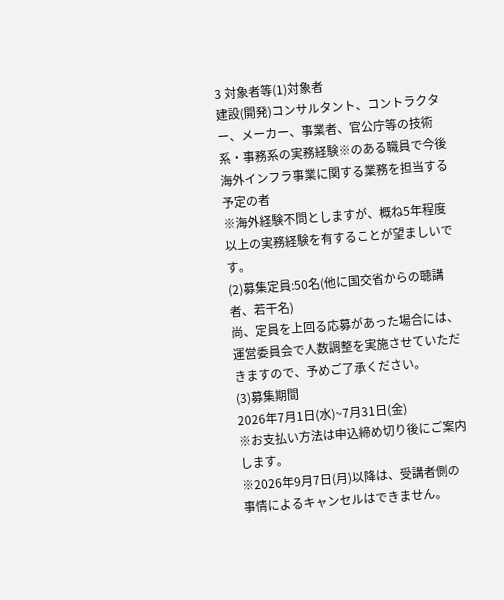3 対象者等(1)対象者
建設(開発)コンサルタント、コントラクター、メーカー、事業者、官公庁等の技術系・事務系の実務経験※のある職員で今後海外インフラ事業に関する業務を担当する予定の者
※海外経験不問としますが、概ね5年程度以上の実務経験を有することが望ましいです。
(2)募集定員:50名(他に国交省からの聴講者、若干名)
尚、定員を上回る応募があった場合には、運営委員会で人数調整を実施させていただきますので、予めご了承ください。
(3)募集期間
2026年7月1日(水)~7月31日(金)
※お支払い方法は申込締め切り後にご案内します。
※2026年9月7日(月)以降は、受講者側の事情によるキャンセルはできません。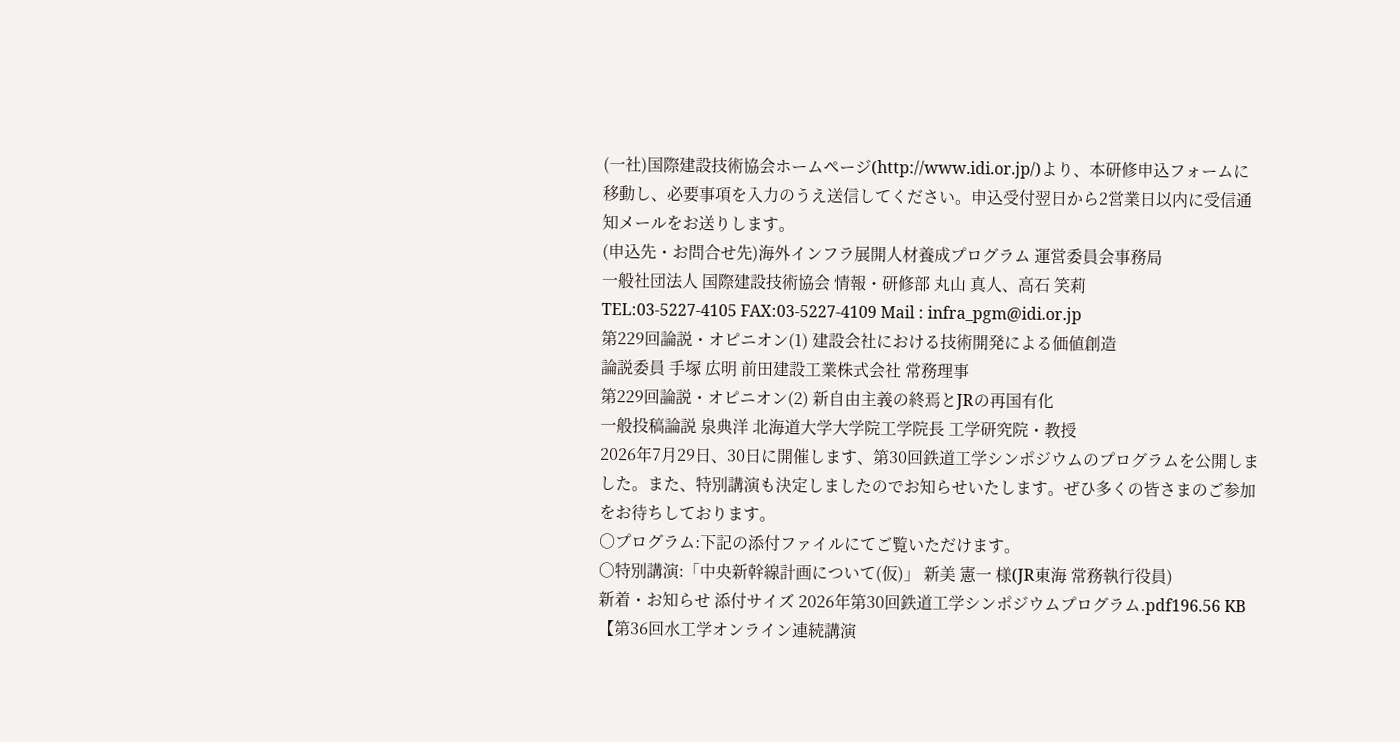(一社)国際建設技術協会ホームページ(http://www.idi.or.jp/)より、本研修申込フォームに移動し、必要事項を入力のうえ送信してください。申込受付翌日から2営業日以内に受信通知メールをお送りします。
(申込先・お問合せ先)海外インフラ展開人材養成プログラム 運営委員会事務局
一般社団法人 国際建設技術協会 情報・研修部 丸山 真人、高石 笑莉
TEL:03-5227-4105 FAX:03-5227-4109 Mail : infra_pgm@idi.or.jp
第229回論説・オピニオン(1) 建設会社における技術開発による価値創造
論説委員 手塚 広明 前田建設工業株式会社 常務理事
第229回論説・オピニオン(2) 新自由主義の終焉とJRの再国有化
一般投稿論説 泉典洋 北海道大学大学院工学院長 工学研究院・教授
2026年7月29日、30日に開催します、第30回鉄道工学シンポジウムのプログラムを公開しました。また、特別講演も決定しましたのでお知らせいたします。ぜひ多くの皆さまのご参加をお待ちしております。
○プログラム:下記の添付ファイルにてご覧いただけます。
○特別講演:「中央新幹線計画について(仮)」 新美 憲一 様(JR東海 常務執行役員)
新着・お知らせ 添付サイズ 2026年第30回鉄道工学シンポジウムプログラム.pdf196.56 KB【第36回水工学オンライン連続講演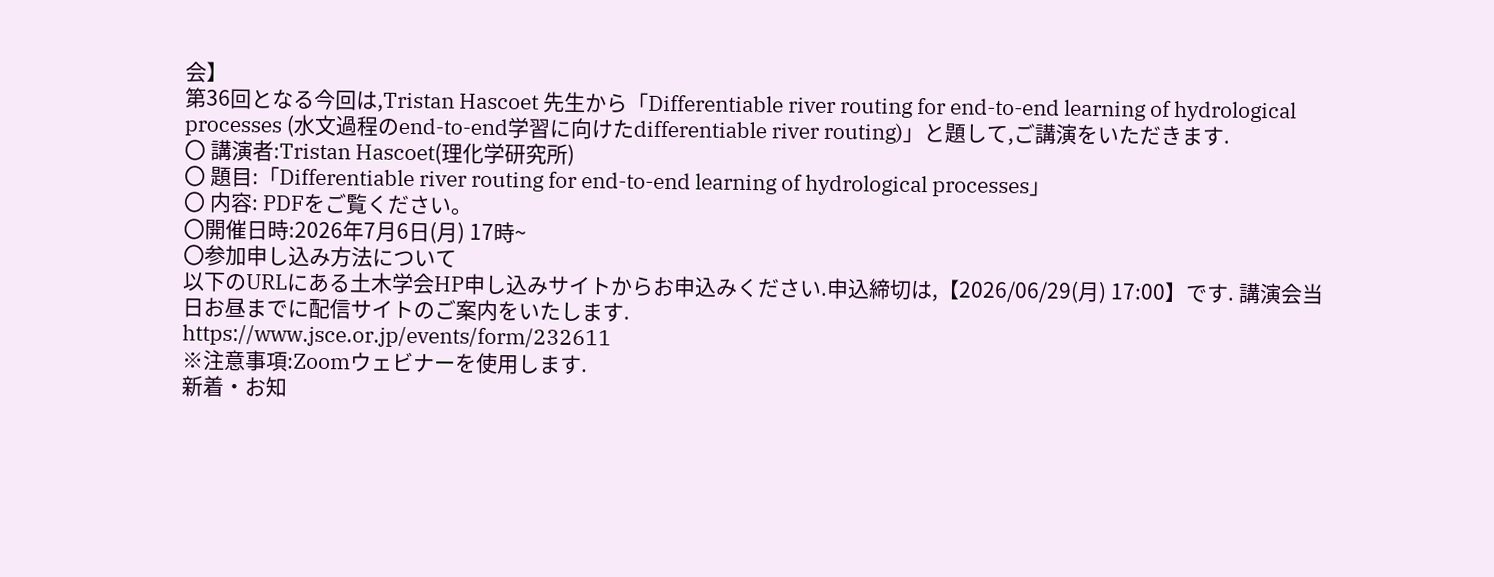会】
第36回となる今回は,Tristan Hascoet 先生から「Differentiable river routing for end-to-end learning of hydrological processes (水文過程のend-to-end学習に向けたdifferentiable river routing)」と題して,ご講演をいただきます.
〇 講演者:Tristan Hascoet(理化学研究所)
〇 題目:「Differentiable river routing for end-to-end learning of hydrological processes」
〇 内容: PDFをご覧ください。
〇開催日時:2026年7月6日(月) 17時~
〇参加申し込み方法について
以下のURLにある土木学会HP申し込みサイトからお申込みください.申込締切は,【2026/06/29(月) 17:00】です. 講演会当日お昼までに配信サイトのご案内をいたします.
https://www.jsce.or.jp/events/form/232611
※注意事項:Zoomウェビナーを使用します.
新着・お知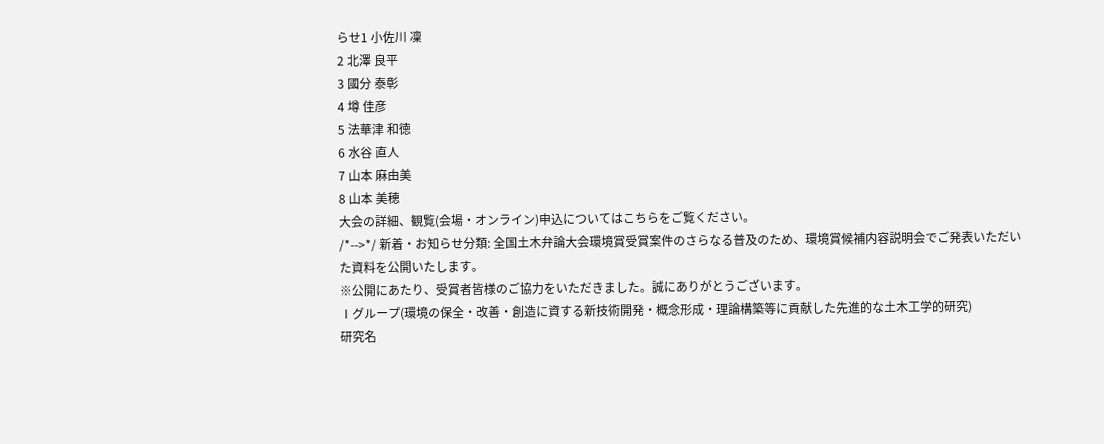らせ1 小佐川 凜
2 北澤 良平
3 國分 泰彰
4 墫 佳彦
5 法華津 和徳
6 水谷 直人
7 山本 麻由美
8 山本 美穂
大会の詳細、観覧(会場・オンライン)申込についてはこちらをご覧ください。
/*-->*/ 新着・お知らせ分類: 全国土木弁論大会環境賞受賞案件のさらなる普及のため、環境賞候補内容説明会でご発表いただいた資料を公開いたします。
※公開にあたり、受賞者皆様のご協力をいただきました。誠にありがとうございます。
Ⅰグループ(環境の保全・改善・創造に資する新技術開発・概念形成・理論構築等に貢献した先進的な土木工学的研究)
研究名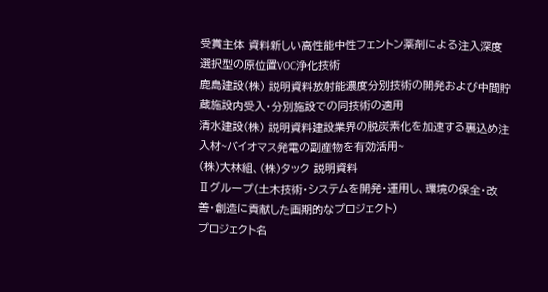受賞主体 資料新しい高性能中性フェントン薬剤による注入深度選択型の原位置VOC浄化技術
鹿島建設(株) 説明資料放射能濃度分別技術の開発および中間貯蔵施設内受入・分別施設での同技術の適用
清水建設(株) 説明資料建設業界の脱炭素化を加速する裏込め注入材~バイオマス発電の副産物を有効活用~
(株)大林組、(株)タック 説明資料
Ⅱグループ(土木技術・システムを開発・運用し、環境の保全・改善・創造に貢献した画期的なプロジェクト)
プロジェクト名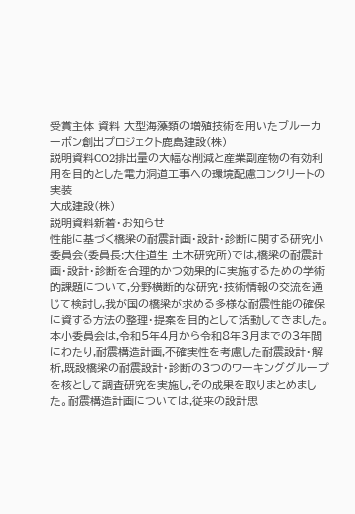受賞主体 資料 大型海藻類の増殖技術を用いたブルーカーボン創出プロジェクト鹿島建設(株)
説明資料CO2排出量の大幅な削減と産業副産物の有効利用を目的とした電力洞道工事への環境配慮コンクリートの実装
大成建設(株)
説明資料新着・お知らせ
性能に基づく橋梁の耐震計画・設計・診断に関する研究小委員会(委員長:大住道生 土木研究所)では,橋梁の耐震計画・設計・診断を合理的かつ効果的に実施するための学術的課題について,分野横断的な研究・技術情報の交流を通じて検討し,我が国の橋梁が求める多様な耐震性能の確保に資する方法の整理・提案を目的として活動してきました。
本小委員会は,令和5年4月から令和8年3月までの3年間にわたり,耐震構造計画,不確実性を考慮した耐震設計・解析,既設橋梁の耐震設計・診断の3つのワーキンググループを核として調査研究を実施し,その成果を取りまとめました。耐震構造計画については,従来の設計思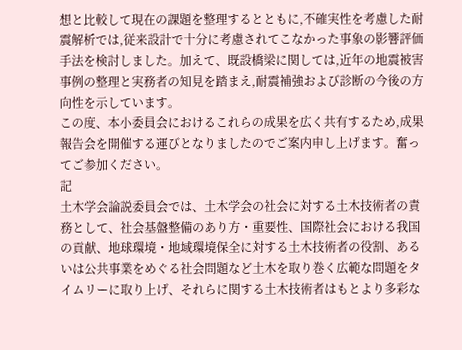想と比較して現在の課題を整理するとともに,不確実性を考慮した耐震解析では,従来設計で十分に考慮されてこなかった事象の影響評価手法を検討しました。加えて、既設橋梁に関しては,近年の地震被害事例の整理と実務者の知見を踏まえ,耐震補強および診断の今後の方向性を示しています。
この度、本小委員会におけるこれらの成果を広く共有するため,成果報告会を開催する運びとなりましたのでご案内申し上げます。奮ってご参加ください。
記
土木学会論説委員会では、土木学会の社会に対する土木技術者の責務として、社会基盤整備のあり方・重要性、国際社会における我国の貢献、地球環境・地域環境保全に対する土木技術者の役割、あるいは公共事業をめぐる社会問題など土木を取り巻く広範な問題をタイムリーに取り上げ、それらに関する土木技術者はもとより多彩な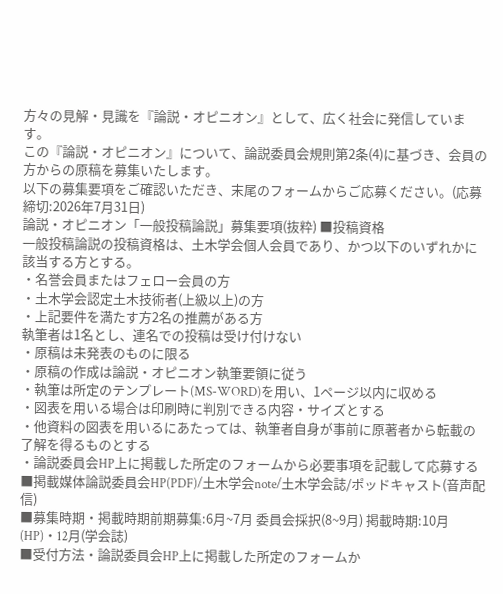方々の見解・見識を『論説・オピニオン』として、広く社会に発信しています。
この『論説・オピニオン』について、論説委員会規則第2条(4)に基づき、会員の方からの原稿を募集いたします。
以下の募集要項をご確認いただき、末尾のフォームからご応募ください。(応募締切:2026年7月31日)
論説・オピニオン「一般投稿論説」募集要項(抜粋) ■投稿資格
一般投稿論説の投稿資格は、土木学会個人会員であり、かつ以下のいずれかに該当する方とする。
・名誉会員またはフェロー会員の方
・土木学会認定土木技術者(上級以上)の方
・上記要件を満たす方2名の推薦がある方
執筆者は1名とし、連名での投稿は受け付けない
・原稿は未発表のものに限る
・原稿の作成は論説・オピニオン執筆要領に従う
・執筆は所定のテンプレート(MS-WORD)を用い、1ページ以内に収める
・図表を用いる場合は印刷時に判別できる内容・サイズとする
・他資料の図表を用いるにあたっては、執筆者自身が事前に原著者から転載の了解を得るものとする
・論説委員会HP上に掲載した所定のフォームから必要事項を記載して応募する
■掲載媒体論説委員会HP(PDF)/土木学会note/土木学会誌/ポッドキャスト(音声配信)
■募集時期・掲載時期前期募集:6月~7月 委員会採択(8~9月) 掲載時期:10月(HP)・12月(学会誌)
■受付方法・論説委員会HP上に掲載した所定のフォームか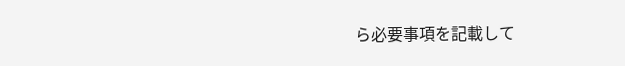ら必要事項を記載して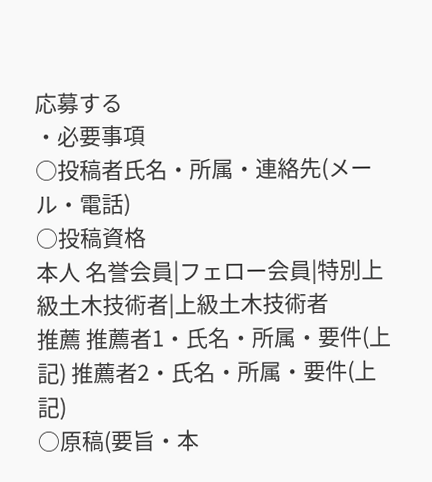応募する
・必要事項
○投稿者氏名・所属・連絡先(メール・電話)
○投稿資格
本人 名誉会員|フェロー会員|特別上級土木技術者|上級土木技術者
推薦 推薦者1・氏名・所属・要件(上記) 推薦者2・氏名・所属・要件(上記)
○原稿(要旨・本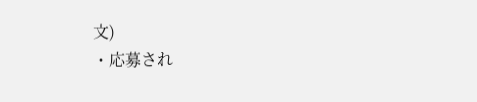文)
・応募され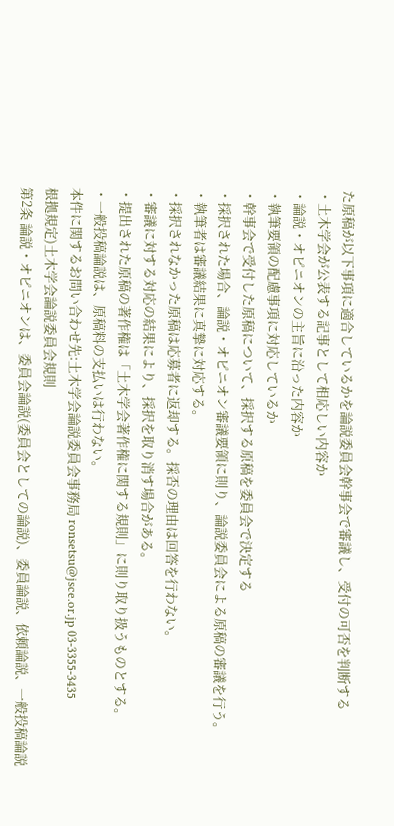た原稿が以下事項に適合しているかを論説委員会幹事会で審議し、受付の可否を判断する
・土木学会が公表する記事として相応しい内容か
・論説・オピニオンの主旨に沿った内容か
・執筆要領の配慮事項に対応しているか
・幹事会で受付した原稿について、採択する原稿を委員会で決定する
・採択された場合、論説・オピニオン審議要領に則り、論説委員会による原稿の審議を行う。
・執筆者は審議結果に真摯に対応する。
・採択されなかった原稿は応募者に返却する。採否の理由は回答を行わない。
・審議に対する対応の結果により、採択を取り消す場合がある。
・提出された原稿の著作権は「土木学会著作権に関する規則」に則り取り扱うものとする。
・一般投稿論説は、原稿料の支払いは行わない。
本件に関するお問い合わせ先:土木学会論説委員会事務局 ronsetsu@jsce.or.jp 03-3355-3435
根拠規定)土木学会論説委員会規則
第2条 論説・オピニオンは、委員会論説(委員会としての論説)、委員論説、依頼論説、一般投稿論説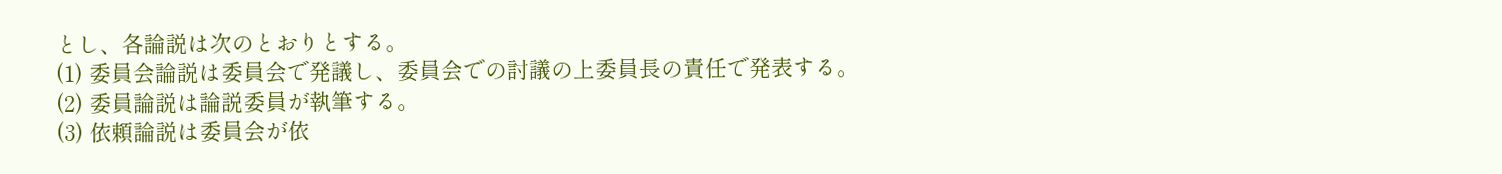とし、各論説は次のとおりとする。
(1) 委員会論説は委員会で発議し、委員会での討議の上委員長の責任で発表する。
(2) 委員論説は論説委員が執筆する。
(3) 依頼論説は委員会が依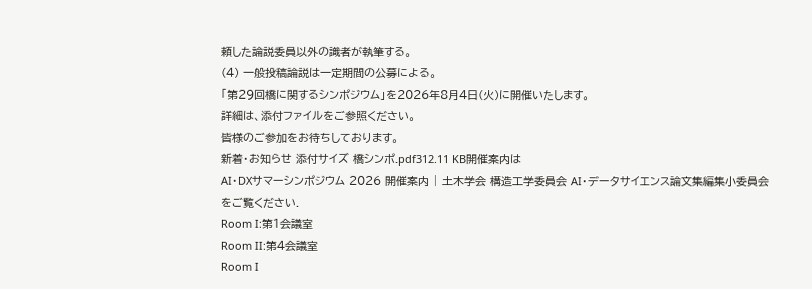頼した論説委員以外の識者が執筆する。
(4) 一般投稿論説は一定期間の公募による。
「第29回橋に関するシンポジウム」を2026年8月4日(火)に開催いたします。
詳細は、添付ファイルをご参照ください。
皆様のご参加をお待ちしております。
新着・お知らせ 添付サイズ 橋シンポ.pdf312.11 KB開催案内は
AI・DXサマーシンポジウム 2026 開催案内 | 土木学会 構造工学委員会 AI・データサイエンス論文集編集小委員会
をご覧ください.
Room I:第1会議室
Room II:第4会議室
Room I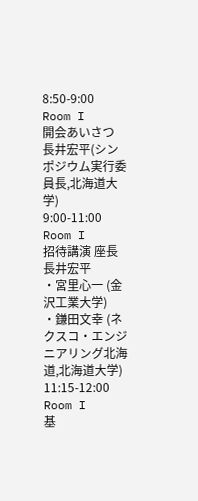8:50-9:00 Room I
開会あいさつ 長井宏平(シンポジウム実行委員長,北海道大学)
9:00-11:00 Room I
招待講演 座長 長井宏平
・宮里心一 (金沢工業大学)
・鎌田文幸 (ネクスコ・エンジニアリング北海道,北海道大学)
11:15-12:00 Room I
基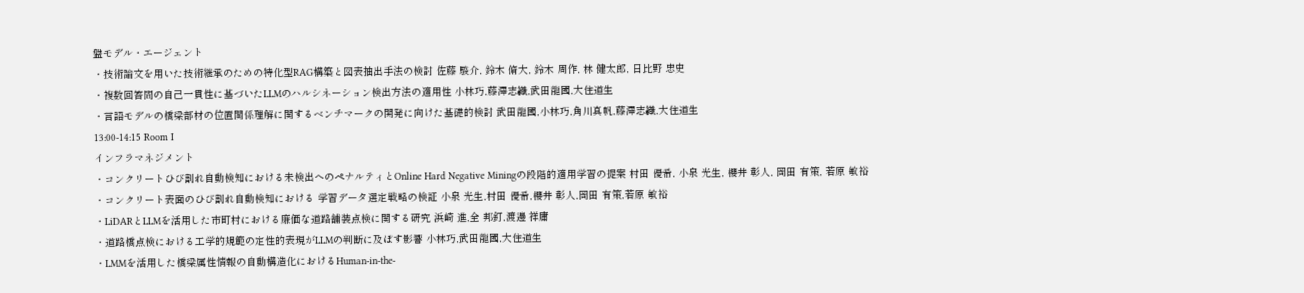盤モデル・エージェント
・技術論文を用いた技術継承のための特化型RAG構築と図表抽出手法の検討 佐藤 駿介, 鈴木 脩大, 鈴木 周作, 林 健太郎, 日比野 忠史
・複数回答間の自己一貫性に基づいたLLMのハルシネーション検出方法の適用性 小林巧,藤澤志織,武田龍國,大住道生
・言語モデルの橋梁部材の位置関係理解に関するベンチマークの開発に向けた基礎的検討 武田龍國,小林巧,角川真帆,藤澤志織,大住道生
13:00-14:15 Room I
インフラマネジメント
・コンクリートひび割れ自動検知における未検出へのペナルティとOnline Hard Negative Miningの段階的適用学習の提案 村田 優希, 小泉 光生, 櫻井 彰人, 岡田 有策, 若原 敏裕
・コンクリート表面のひび割れ自動検知における 学習データ選定戦略の検証 小泉 光生,村田 優希,櫻井 彰人,岡田 有策,若原 敏裕
・LiDARとLLMを活用した市町村における廉価な道路舗装点検に関する研究 浜崎 進,全 邦釘,渡邊 祥庸
・道路橋点検における工学的規範の定性的表現がLLMの判断に及ぼす影響 小林巧,武田龍國,大住道生
・LMMを活用した橋梁属性情報の自動構造化におけるHuman-in-the-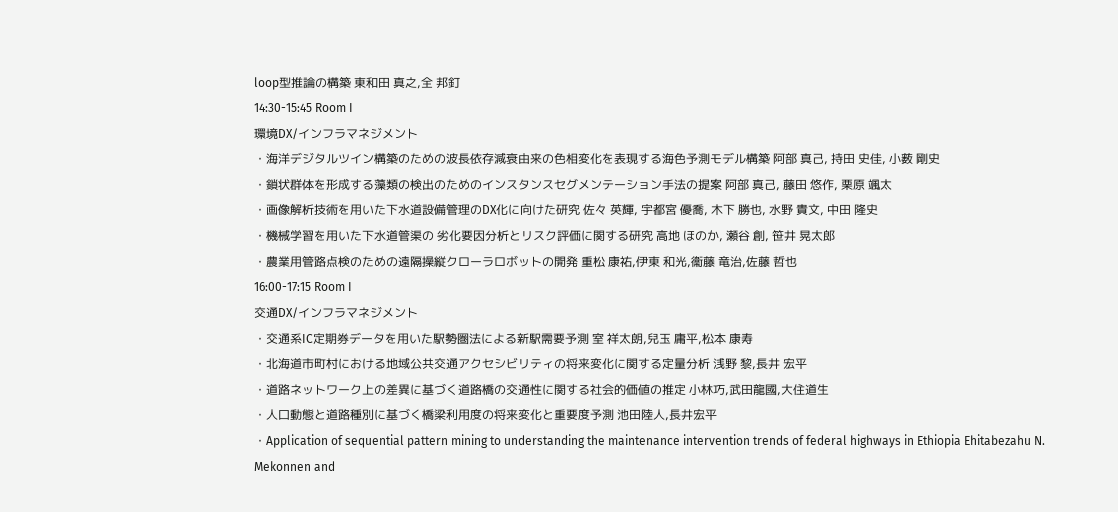loop型推論の構築 東和田 真之,全 邦釘
14:30-15:45 Room I
環境DX/インフラマネジメント
・海洋デジタルツイン構築のための波長依存減衰由来の色相変化を表現する海色予測モデル構築 阿部 真己, 持田 史佳, 小薮 剛史
・鎖状群体を形成する藻類の検出のためのインスタンスセグメンテーション手法の提案 阿部 真己, 藤田 悠作, 栗原 颯太
・画像解析技術を用いた下水道設備管理のDX化に向けた研究 佐々 英輝, 宇都宮 優喬, 木下 勝也, 水野 貴文, 中田 隆史
・機械学習を用いた下水道管渠の 劣化要因分析とリスク評価に関する研究 高地 ほのか, 瀬谷 創, 笹井 晃太郎
・農業用管路点検のための遠隔操縦クローラロボットの開発 重松 康祐,伊東 和光,衞藤 竜治,佐藤 哲也
16:00-17:15 Room I
交通DX/インフラマネジメント
・交通系IC定期券データを用いた駅勢圏法による新駅需要予測 室 祥太朗,兒玉 庸平,松本 康寿
・北海道市町村における地域公共交通アクセシビリティの将来変化に関する定量分析 浅野 黎,長井 宏平
・道路ネットワーク上の差異に基づく道路橋の交通性に関する社会的価値の推定 小林巧,武田龍國,大住道生
・人口動態と道路種別に基づく橋梁利用度の将来変化と重要度予測 池田陸人,長井宏平
・Application of sequential pattern mining to understanding the maintenance intervention trends of federal highways in Ethiopia Ehitabezahu N. Mekonnen and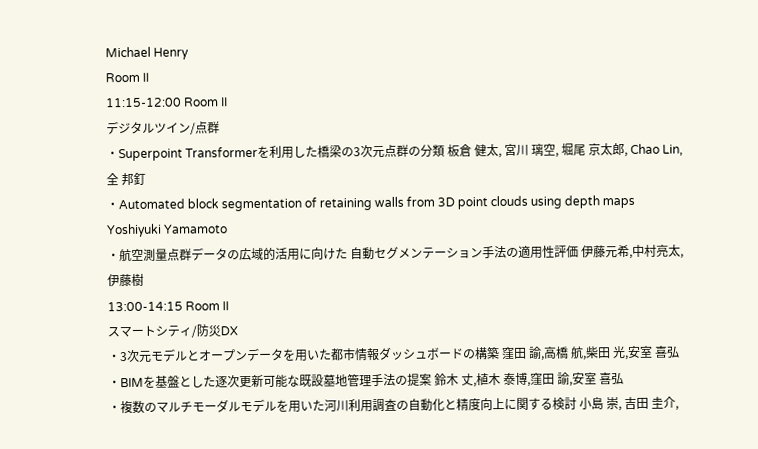Michael Henry
Room II
11:15-12:00 Room II
デジタルツイン/点群
・Superpoint Transformerを利用した橋梁の3次元点群の分類 板倉 健太, 宮川 璃空, 堀尾 京太郎, Chao Lin, 全 邦釘
・Automated block segmentation of retaining walls from 3D point clouds using depth maps Yoshiyuki Yamamoto
・航空測量点群データの広域的活用に向けた 自動セグメンテーション手法の適用性評価 伊藤元希,中村亮太,伊藤樹
13:00-14:15 Room II
スマートシティ/防災DX
・3次元モデルとオープンデータを用いた都市情報ダッシュボードの構築 窪田 諭,高橋 航,柴田 光,安室 喜弘
・BIMを基盤とした逐次更新可能な既設墓地管理手法の提案 鈴木 丈,植木 泰博,窪田 諭,安室 喜弘
・複数のマルチモーダルモデルを用いた河川利用調査の自動化と精度向上に関する検討 小島 崇, 吉田 圭介,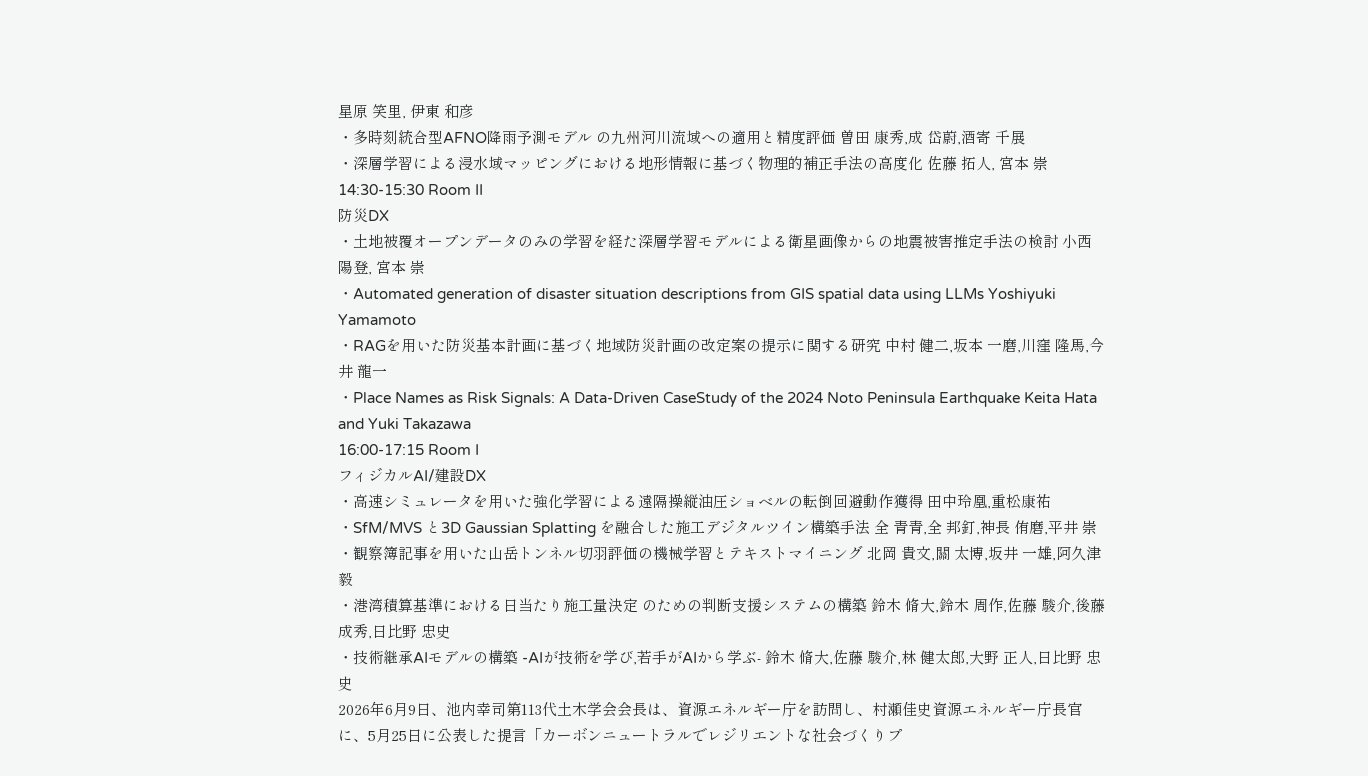星原 笑里, 伊東 和彦
・多時刻統合型AFNO降雨予測モデル の九州河川流域への適用と精度評価 曽田 康秀,成 岱蔚,酒寄 千展
・深層学習による浸水域マッピングにおける地形情報に基づく物理的補正手法の高度化 佐藤 拓人, 宮本 崇
14:30-15:30 Room II
防災DX
・土地被覆オープンデータのみの学習を経た深層学習モデルによる衛星画像からの地震被害推定手法の検討 小西 陽登, 宮本 崇
・Automated generation of disaster situation descriptions from GIS spatial data using LLMs Yoshiyuki Yamamoto
・RAGを用いた防災基本計画に基づく地域防災計画の改定案の提示に関する研究 中村 健二,坂本 一磨,川窪 隆馬,今井 龍一
・Place Names as Risk Signals: A Data-Driven CaseStudy of the 2024 Noto Peninsula Earthquake Keita Hata and Yuki Takazawa
16:00-17:15 Room I
フィジカルAI/建設DX
・高速シミュレータを用いた強化学習による遠隔操縦油圧ショベルの転倒回避動作獲得 田中玲凰,重松康祐
・SfM/MVS と3D Gaussian Splatting を融合した施工デジタルツイン構築手法 全 青青,全 邦釘,神長 侑磨,平井 崇
・観察簿記事を用いた山岳トンネル切羽評価の機械学習とテキストマイニング 北岡 貴文,關 太博,坂井 一雄,阿久津 毅
・港湾積算基準における日当たり施工量決定 のための判断支援システムの構築 鈴木 脩大,鈴木 周作,佐藤 駿介,後藤 成秀,日比野 忠史
・技術継承AIモデルの構築 -AIが技術を学び,若手がAIから学ぶ- 鈴木 脩大,佐藤 駿介,林 健太郎,大野 正人,日比野 忠史
2026年6月9日、池内幸司第113代土木学会会長は、資源エネルギー庁を訪問し、村瀬佳史資源エネルギー庁長官に、5月25日に公表した提言「カーボンニュートラルでレジリエントな社会づくりプ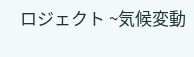ロジェクト ~気候変動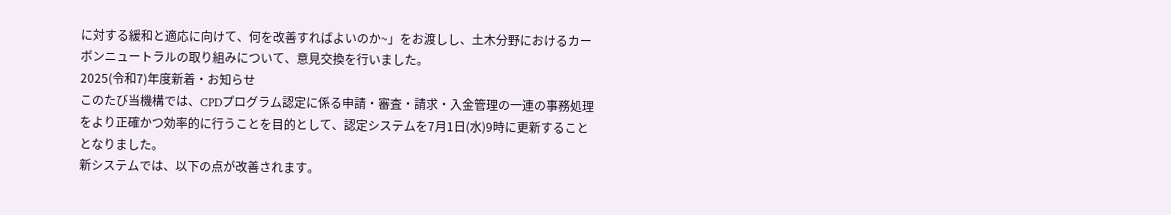に対する緩和と適応に向けて、何を改善すればよいのか~」をお渡しし、土木分野におけるカーボンニュートラルの取り組みについて、意見交換を行いました。
2025(令和7)年度新着・お知らせ
このたび当機構では、CPDプログラム認定に係る申請・審査・請求・入金管理の一連の事務処理をより正確かつ効率的に行うことを目的として、認定システムを7月1日(水)9時に更新することとなりました。
新システムでは、以下の点が改善されます。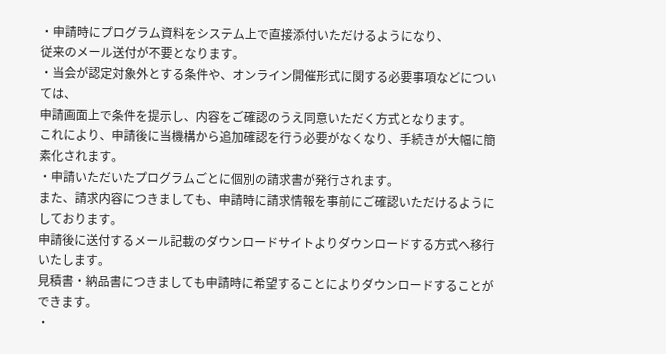・申請時にプログラム資料をシステム上で直接添付いただけるようになり、
従来のメール送付が不要となります。
・当会が認定対象外とする条件や、オンライン開催形式に関する必要事項などについては、
申請画面上で条件を提示し、内容をご確認のうえ同意いただく方式となります。
これにより、申請後に当機構から追加確認を行う必要がなくなり、手続きが大幅に簡素化されます。
・申請いただいたプログラムごとに個別の請求書が発行されます。
また、請求内容につきましても、申請時に請求情報を事前にご確認いただけるようにしております。
申請後に送付するメール記載のダウンロードサイトよりダウンロードする方式へ移行いたします。
見積書・納品書につきましても申請時に希望することによりダウンロードすることができます。
・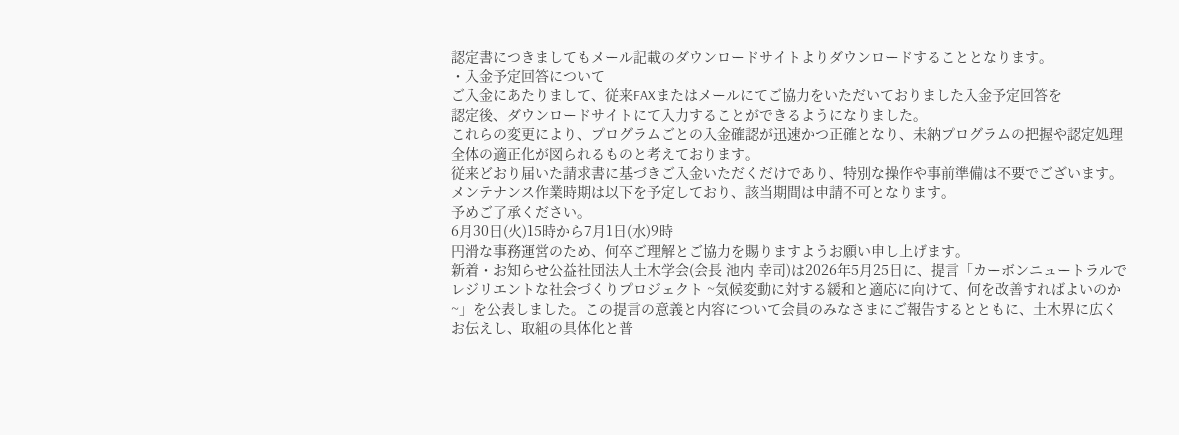認定書につきましてもメール記載のダウンロードサイトよりダウンロードすることとなります。
・入金予定回答について
ご入金にあたりまして、従来FAXまたはメールにてご協力をいただいておりました入金予定回答を
認定後、ダウンロードサイトにて入力することができるようになりました。
これらの変更により、プログラムごとの入金確認が迅速かつ正確となり、未納プログラムの把握や認定処理全体の適正化が図られるものと考えております。
従来どおり届いた請求書に基づきご入金いただくだけであり、特別な操作や事前準備は不要でございます。
メンテナンス作業時期は以下を予定しており、該当期間は申請不可となります。
予めご了承ください。
6月30日(火)15時から7月1日(水)9時
円滑な事務運営のため、何卒ご理解とご協力を賜りますようお願い申し上げます。
新着・お知らせ公益社団法人土木学会(会長 池内 幸司)は2026年5月25日に、提言「カーボンニュートラルでレジリエントな社会づくりプロジェクト ~気候変動に対する緩和と適応に向けて、何を改善すればよいのか~」を公表しました。この提言の意義と内容について会員のみなさまにご報告するとともに、土木界に広くお伝えし、取組の具体化と普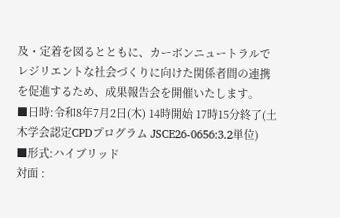及・定着を図るとともに、カーボンニュートラルでレジリエントな社会づくりに向けた関係者間の連携を促進するため、成果報告会を開催いたします。
■日時:令和8年7月2日(木) 14時開始 17時15分終了(土木学会認定CPDプログラム JSCE26-0656:3.2単位)
■形式:ハイブリッド
対面 :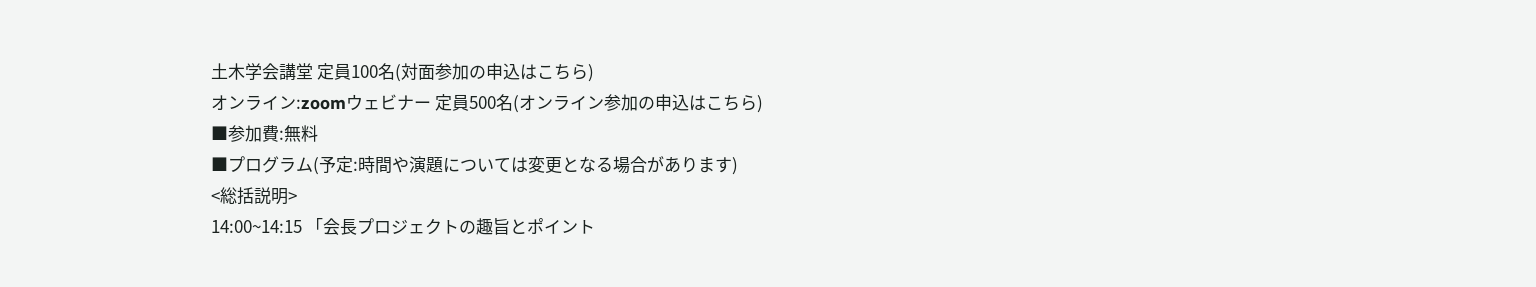土木学会講堂 定員100名(対面参加の申込はこちら)
オンライン:zoomウェビナー 定員500名(オンライン参加の申込はこちら)
■参加費:無料
■プログラム(予定:時間や演題については変更となる場合があります)
<総括説明>
14:00~14:15 「会長プロジェクトの趣旨とポイント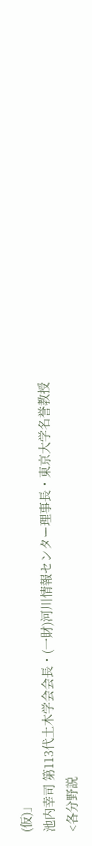(仮)」
池内幸司 第113代土木学会会長・(一財)河川情報センター理事長・東京大学名誉教授
<各分野説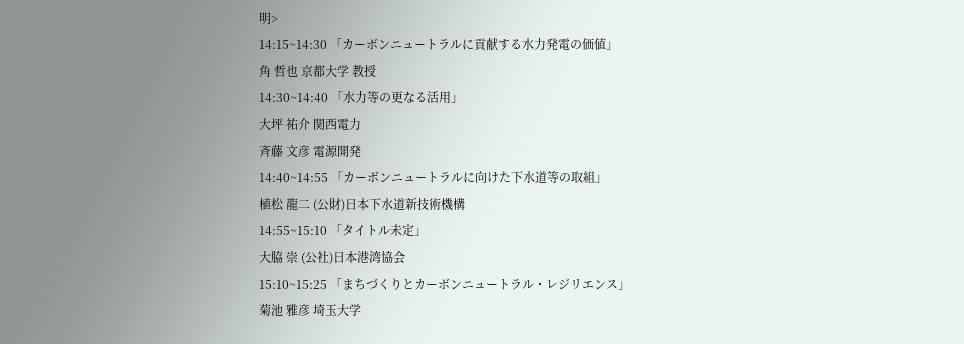明>
14:15~14:30 「カーボンニュートラルに貢献する水力発電の価値」
角 哲也 京都大学 教授
14:30~14:40 「水力等の更なる活用」
大坪 祐介 関西電力
斉藤 文彦 電源開発
14:40~14:55 「カーボンニュートラルに向けた下水道等の取組」
植松 龍二 (公財)日本下水道新技術機構
14:55~15:10 「タイトル未定」
大脇 崇 (公社)日本港湾協会
15:10~15:25 「まちづくりとカーボンニュートラル・レジリエンス」
菊池 雅彦 埼玉大学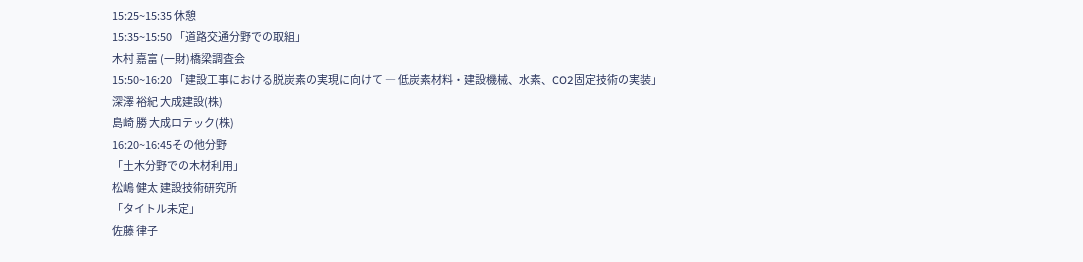15:25~15:35 休憩
15:35~15:50 「道路交通分野での取組」
木村 嘉富 (一財)橋梁調査会
15:50~16:20 「建設工事における脱炭素の実現に向けて ― 低炭素材料・建設機械、水素、CO2固定技術の実装」
深澤 裕紀 大成建設(株)
島崎 勝 大成ロテック(株)
16:20~16:45その他分野
「土木分野での木材利用」
松嶋 健太 建設技術研究所
「タイトル未定」
佐藤 律子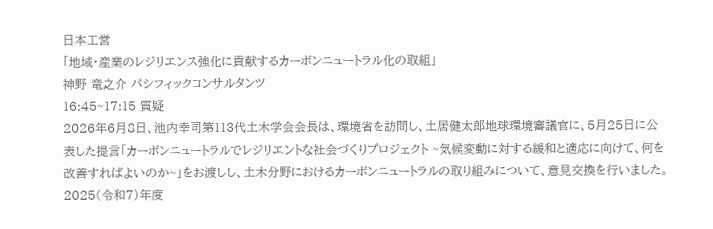日本工営
「地域・産業のレジリエンス強化に貢献するカーボンニュートラル化の取組」
神野 竜之介 パシフィックコンサルタンツ
16:45~17:15 質疑
2026年6月8日、池内幸司第113代土木学会会長は、環境省を訪問し、土居健太郎地球環境審議官に、5月25日に公表した提言「カーボンニュートラルでレジリエントな社会づくりプロジェクト ~気候変動に対する緩和と適応に向けて、何を改善すればよいのか~」をお渡しし、土木分野におけるカーボンニュートラルの取り組みについて、意見交換を行いました。
2025(令和7)年度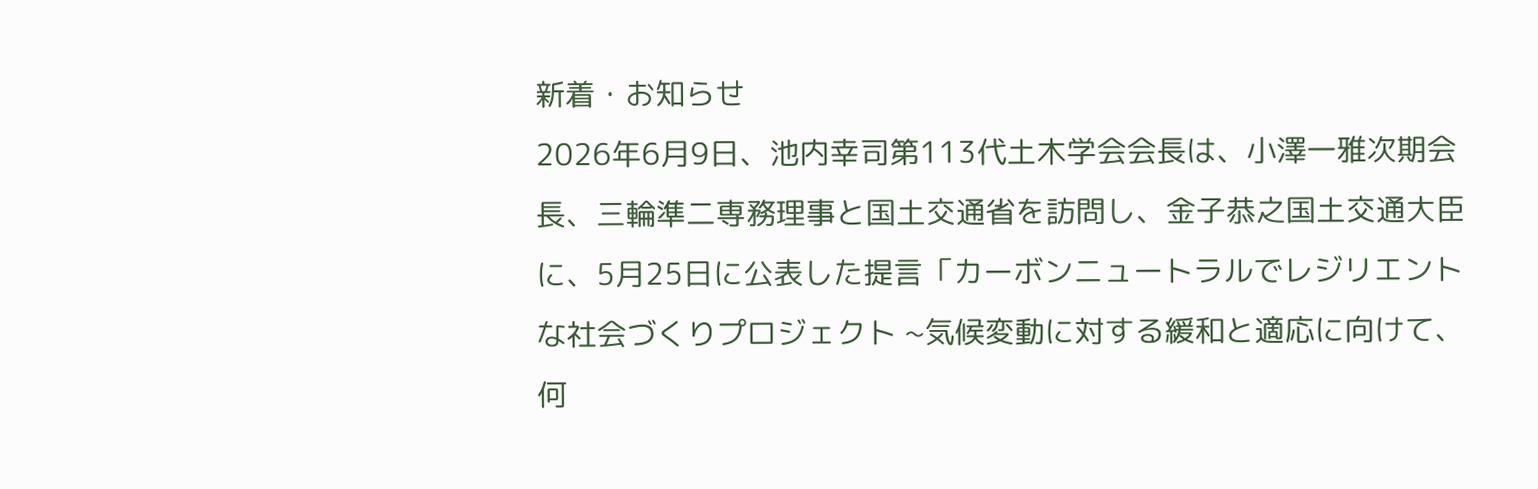新着・お知らせ
2026年6月9日、池内幸司第113代土木学会会長は、小澤一雅次期会長、三輪準二専務理事と国土交通省を訪問し、金子恭之国土交通大臣に、5月25日に公表した提言「カーボンニュートラルでレジリエントな社会づくりプロジェクト ~気候変動に対する緩和と適応に向けて、何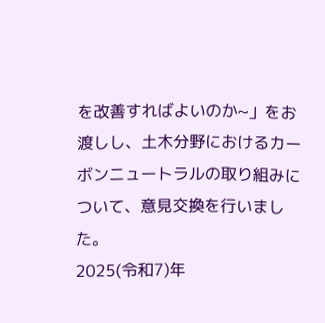を改善すればよいのか~」をお渡しし、土木分野におけるカーボンニュートラルの取り組みについて、意見交換を行いました。
2025(令和7)年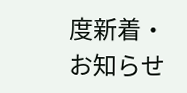度新着・お知らせ